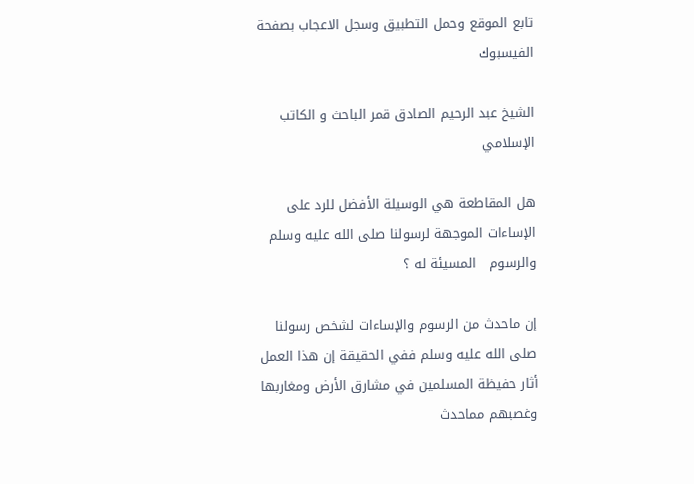تابع الموقع وحمل التطبيق وسجل الاعجاب بصفحة الفيسبوك

الشيخ عبد الرحيم الصادق قمر الباحث و الكاتب الإسلامي

هل المقاطعة هي الوسيلة الأفضل للرد على الإساءات الموجهة لرسولنا صلى الله عليه وسلم والرسوم   المسيئة له ؟

إن ماحدث من الرسوم والإساءات لشخص رسولنا صلى الله عليه وسلم ففي الحقيقة إن هذا العمل أثار حفيظة المسلمين في مشارق الأرض ومغاربها وغصبهم مماحدث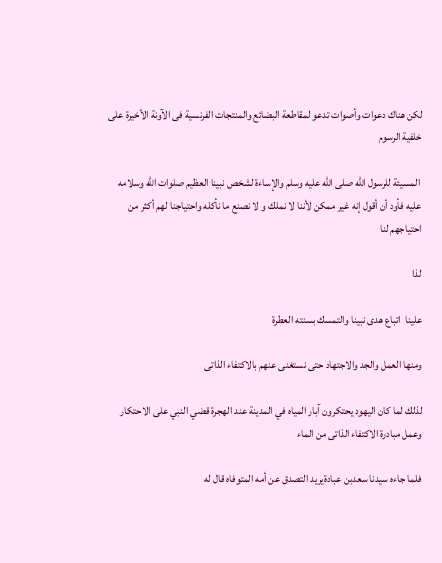لكن هناك دعوات وأصوات تدعو لمقاطعة البضائع والمنتجات الفرنسية فى الآونة الأخيرة على خلفية الرسوم

 المسيئة للرسول الله صلى الله عليه وسلم والإساءة لشخص نبينا العظيم صلوات الله وسلامه عليه فأود أن أقول إنه غير ممكن لأننا لا نملك و لا نصنع ما نأكله واحتياجنا لهم أكثر من احتياجهم لنا

لذا

علينا  اتباع هدى نبينا والتمسك بسنته العطرة

ومنها العمل والجد والاجتهاد حتى نستغنى عنهم بالاكتفاء الذاتى

لذلك لما كان اليهود يحتكرون آبار المياه في المدينة عند الهجرة قضي النبي على الاحتكار وعمل مبادرة الاكتفاء الذاتى من الماء

فلما جاءه سيدنا سعدبن عبادةيريد التصدق عن أمه المتوفاه قال له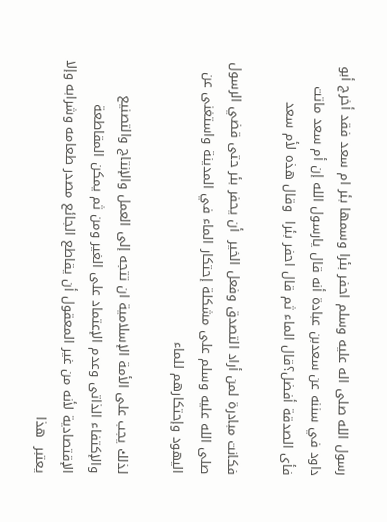رسول الله صلى اله عليه وسلم احفر بئرا وسمها بئر ام سعد فقد أخرج أبو داود في سننه عن سعدبن عبادة أنه قال يارسول الله إن أم سعد ماتت فأى الصدقة أفضل؟قال الماء ثم قال احفر بئرا  وقال هذه لأم سعد

فكانت مبادرة لمن أراد التصدق وفعل الخير  أن يحفر بئر حتى قضي الرسول صلى الله عليه وسلم على مشكلة إحتكار الماء في المدينة واستغنى عن اليهود وإحتكارهم للماء

لذلك يجب على الأمة الإسلامية ان تتجه إلى العمل والإنتاج والتصنيع والإكتفاء الذاتى وعدم الإعتماد على الغير ومن ثم يمكن المقاطعة الإقتصادية لأنه من غير المعقول أن يقاطع الجائع مصدر طعامه وشرابه وإلا يعتبر  هذا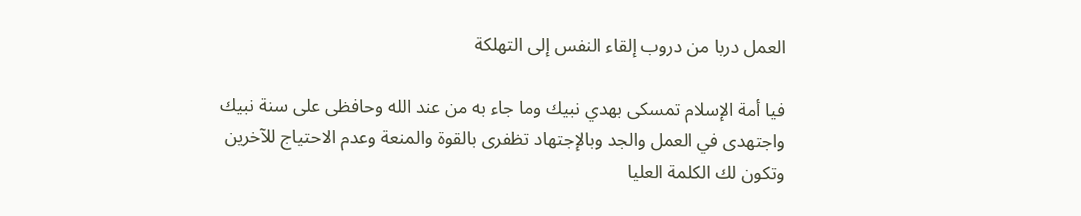العمل دربا من دروب إلقاء النفس إلى التهلكة

فيا أمة الإسلام تمسكى بهدي نبيك وما جاء به من عند الله وحافظى على سنة نبيك واجتهدى في العمل والجد وبالإجتهاد تظفرى بالقوة والمنعة وعدم الاحتياج للآخرين وتكون لك الكلمة العليا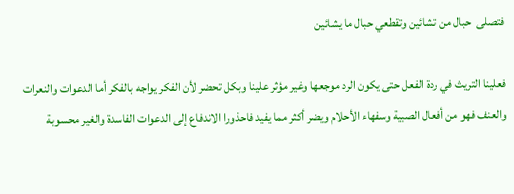فتصلى  حبال من تشائين وتقطعي حبال ما يشائين

فعلينا التريث في ردة الفعل حتى يكون الرد موجعها وغير مؤثر علينا وبكل تحضر لأن الفكر يواجه بالفكر أما الدعوات والنعرات والعنف فهو من أفعال الصبية وسفهاء الأحلام ويضر أكثر مما يفيد فاحذورا الاندفاع إلى الدعوات الفاسدة والغير محسوبة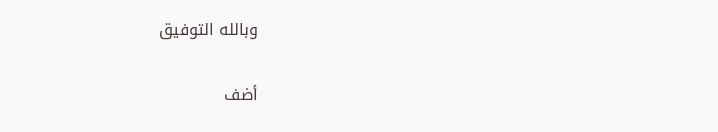وبالله التوفيق

أضف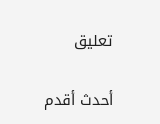تعليق

أحدث أقدم